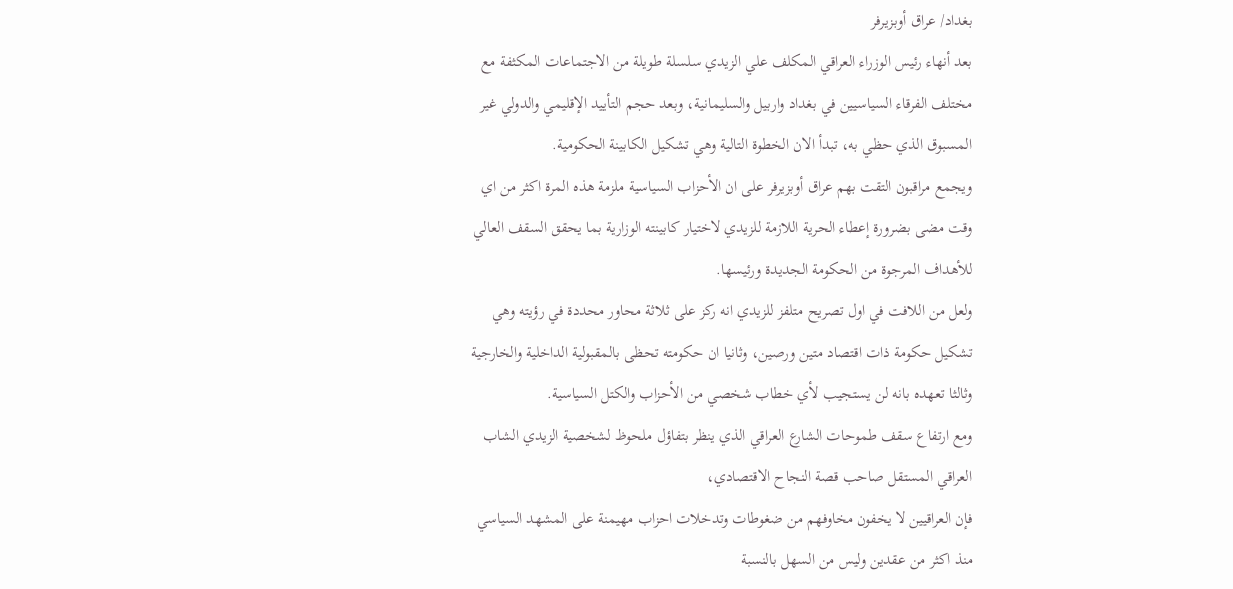بغداد/ عراق أوبزيرفر
بعد أنهاء رئيس الوزراء العراقي المكلف علي الزيدي سلسلة طويلة من الاجتماعات المكثفة مع مختلف الفرقاء السياسيين في بغداد واربيل والسليمانية، وبعد حجم التأييد الإقليمي والدولي غير المسبوق الذي حظي به، تبدأ الان الخطوة التالية وهي تشكيل الكابينة الحكومية.
ويجمع مراقبون التقت بهم عراق أوبزيرفر على ان الأحزاب السياسية ملزمة هذه المرة اكثر من اي وقت مضى بضرورة إعطاء الحرية اللازمة للزيدي لاختيار كابينته الوزارية بما يحقق السقف العالي للأهداف المرجوة من الحكومة الجديدة ورئيسها.
ولعل من اللافت في اول تصريح متلفز للزيدي انه ركز على ثلاثة محاور محددة في رؤيته وهي تشكيل حكومة ذات اقتصاد متين ورصين، وثانيا ان حكومته تحظى بالمقبولية الداخلية والخارجية وثالثا تعهده بانه لن يستجيب لأي خطاب شخصي من الأحزاب والكتل السياسية.
ومع ارتفاع سقف طموحات الشارع العراقي الذي ينظر بتفاؤل ملحوظ لشخصية الزيدي الشاب العراقي المستقل صاحب قصة النجاح الاقتصادي،
فإن العراقيين لا يخفون مخاوفهم من ضغوطات وتدخلات احزاب مهيمنة على المشهد السياسي منذ اكثر من عقدين وليس من السهل بالنسبة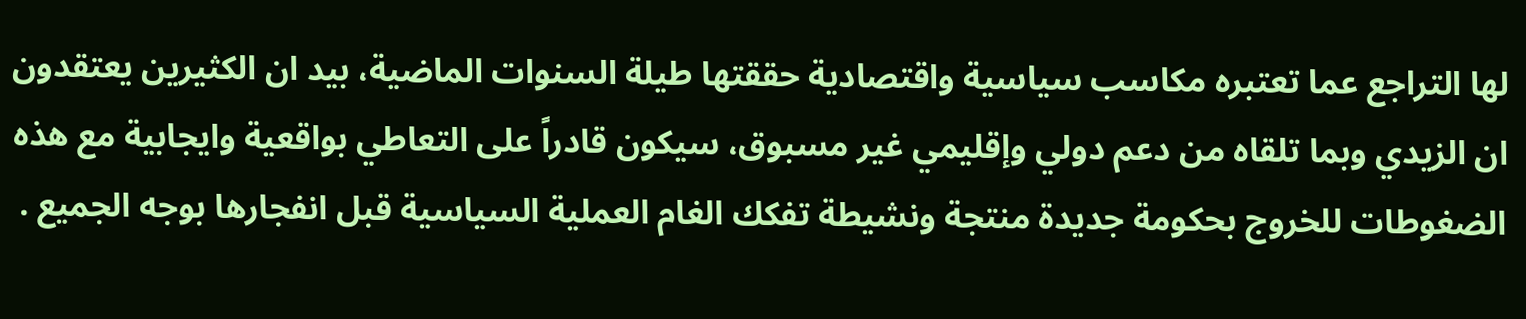لها التراجع عما تعتبره مكاسب سياسية واقتصادية حققتها طيلة السنوات الماضية، بيد ان الكثيرين يعتقدون ان الزيدي وبما تلقاه من دعم دولي وإقليمي غير مسبوق، سيكون قادراً على التعاطي بواقعية وايجابية مع هذه الضغوطات للخروج بحكومة جديدة منتجة ونشيطة تفكك الغام العملية السياسية قبل انفجارها بوجه الجميع .